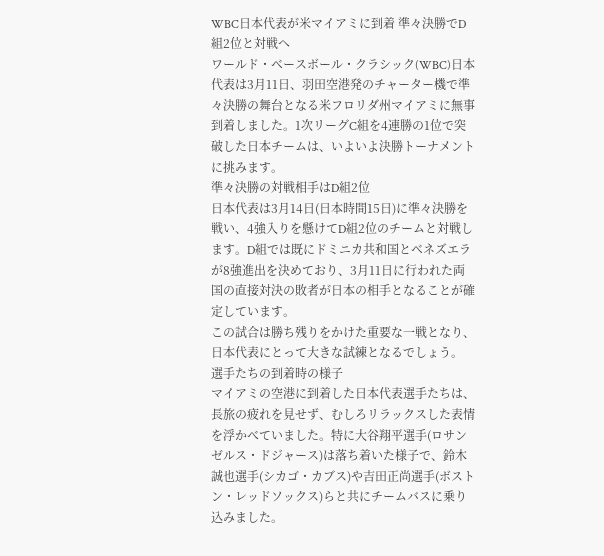WBC日本代表が米マイアミに到着 準々決勝でD組2位と対戦へ
ワールド・ベースボール・クラシック(WBC)日本代表は3月11日、羽田空港発のチャーター機で準々決勝の舞台となる米フロリダ州マイアミに無事到着しました。1次リーグC組を4連勝の1位で突破した日本チームは、いよいよ決勝トーナメントに挑みます。
準々決勝の対戦相手はD組2位
日本代表は3月14日(日本時間15日)に準々決勝を戦い、4強入りを懸けてD組2位のチームと対戦します。D組では既にドミニカ共和国とベネズエラが8強進出を決めており、3月11日に行われた両国の直接対決の敗者が日本の相手となることが確定しています。
この試合は勝ち残りをかけた重要な一戦となり、日本代表にとって大きな試練となるでしょう。
選手たちの到着時の様子
マイアミの空港に到着した日本代表選手たちは、長旅の疲れを見せず、むしろリラックスした表情を浮かべていました。特に大谷翔平選手(ロサンゼルス・ドジャース)は落ち着いた様子で、鈴木誠也選手(シカゴ・カブス)や吉田正尚選手(ボストン・レッドソックス)らと共にチームバスに乗り込みました。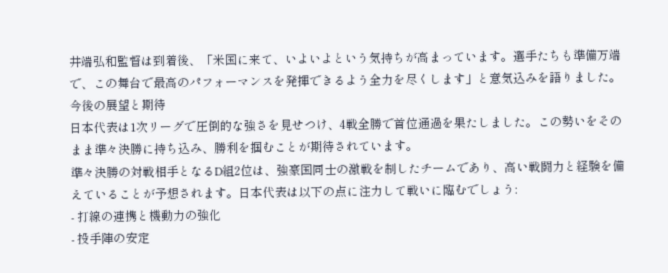井端弘和監督は到着後、「米国に来て、いよいよという気持ちが高まっています。選手たちも準備万端で、この舞台で最高のパフォーマンスを発揮できるよう全力を尽くします」と意気込みを語りました。
今後の展望と期待
日本代表は1次リーグで圧倒的な強さを見せつけ、4戦全勝で首位通過を果たしました。この勢いをそのまま準々決勝に持ち込み、勝利を掴むことが期待されています。
準々決勝の対戦相手となるD組2位は、強豪国同士の激戦を制したチームであり、高い戦闘力と経験を備えていることが予想されます。日本代表は以下の点に注力して戦いに臨むでしょう:
- 打線の連携と機動力の強化
- 投手陣の安定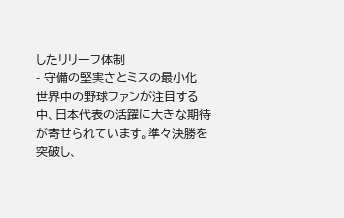したリリーフ体制
- 守備の堅実さとミスの最小化
世界中の野球ファンが注目する中、日本代表の活躍に大きな期待が寄せられています。準々決勝を突破し、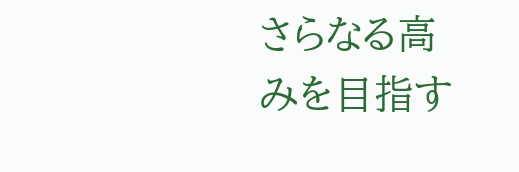さらなる高みを目指す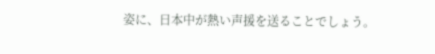姿に、日本中が熱い声援を送ることでしょう。